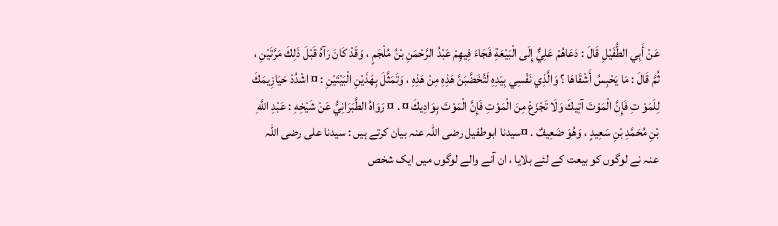عَنْ أَبِي الطُّفَيْلِ قَالَ : دَعَاهُمْ عَلِيٌّ إِلَى الْبَيْعَةِ فَجَاءَ فِيهِمْ عَبْدُ الرَّحْمَنِ بْنُ مُلْجَمٍ ، وَقَدْ كَانَ رَآهُ قَبْلَ ذَلِكَ مَرَّتَيْنِ ، ثُمَّ قَالَ : مَا يَحْبِسُ أَشْقَاهَا ؟ وَالَّذِي نَفْسِي بِيَدِهِ لَتُخَضَّبَنَّ هَذِهِ مِنْ هَذِهِ ، وَتَمَثَّلَ بِهَذَيْنِ الْبَيْتَيْنِ : ¤ اشْدُدْ حَيَازِيمَكَ لِلَمَوْ تِ فَإِنَّ الْمَوْتَ آتِيكَ وَلَا تَجْزَعْ مِنَ الْمَوْتِ فَإِنَّ الْمَوْتَ بِوَادِيكَ ¤ . ¤ رَوَاهُ الطَّبَرَانِيُّ عَنْ شَيْخِهِ : عَبْدِ اللَّهِ بْنِ مُحَمَّدِ بْنِ سَعِيدٍ ، وَهُوَ ضَعِيفٌ . ¤سیدنا ابوطفیل رضی اللہ عنہ بیان کرتے ہیں : سیدنا علی رضی اللہ عنہ نے لوگوں کو بیعت کے لئے بلایا ، ان آنے والے لوگوں میں ایک شخص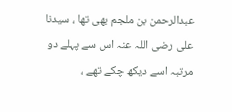عبدالرحمن بن ملجم بھی تھا ، سیدنا علی رضی اللہ عنہ اس سے پہلے دو مرتبہ اسے دیکھ چکے تھے ،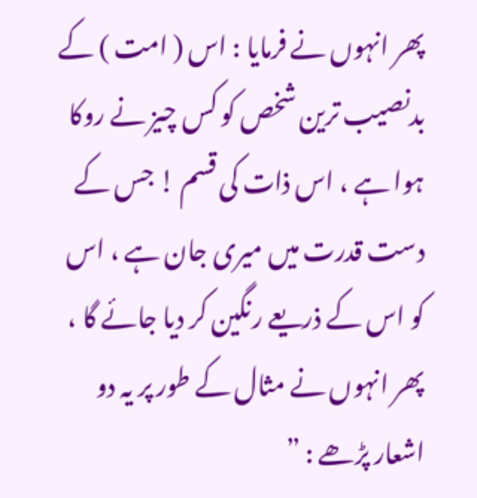پھر انہوں نے فرمایا : اس ( امت ) کے بدنصیب ترین شخص کو کس چیز نے روکا ہوا ہے ، اس ذات کی قسم ! جس کے دست قدرت میں میری جان ہے ، اس کو اس کے ذریعے رنگین کر دیا جائے گا ، پھر انہوں نے مثال کے طور پر یہ دو اشعار پڑھے : ”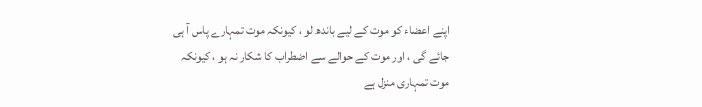اپنے اعضاء کو موت کے لیے باندھ لو ، کیونکہ موت تمہارے پاس آ ہی جائے گی ، اور موت کے حوالے سے اضطراب کا شکار نہ ہو ، کیونکہ موت تمہاری منزل ہے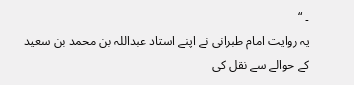۔ “
یہ روایت امام طبرانی نے اپنے استاد عبداللہ بن محمد بن سعید کے حوالے سے نقل کی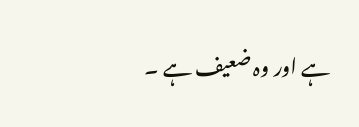ہے اور وہ ضعیف ہے ۔